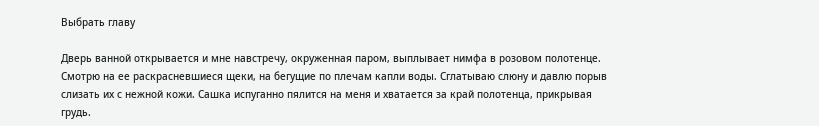Выбрать главу

Дверь ванной открывается и мне навстречу, окруженная паром, выплывает нимфа в розовом полотенце. Смотрю на ее раскрасневшиеся щеки, на бегущие по плечам капли воды. Сглатываю слюну и давлю порыв слизать их с нежной кожи. Сашка испуганно пялится на меня и хватается за край полотенца, прикрывая грудь.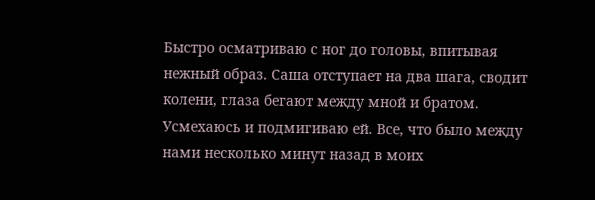Быстро осматриваю с ног до головы, впитывая нежный образ. Саша отступает на два шага, сводит колени, глаза бегают между мной и братом. Усмехаюсь и подмигиваю ей. Все, что было между нами несколько минут назад в моих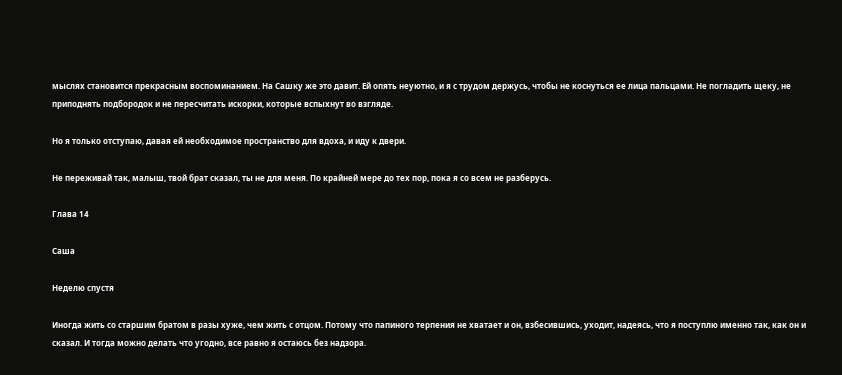мыслях становится прекрасным воспоминанием. На Сашку же это давит. Ей опять неуютно, и я с трудом держусь, чтобы не коснуться ее лица пальцами. Не погладить щеку, не приподнять подбородок и не пересчитать искорки, которые вспыхнут во взгляде.

Но я только отступаю, давая ей необходимое пространство для вдоха, и иду к двери.

Не переживай так, малыш, твой брат сказал, ты не для меня. По крайней мере до тех пор, пока я со всем не разберусь.

Глава 14

Саша

Неделю спустя

Иногда жить со старшим братом в разы хуже, чем жить с отцом. Потому что папиного терпения не хватает и он, взбесившись, уходит, надеясь, что я поступлю именно так, как он и сказал. И тогда можно делать что угодно, все равно я остаюсь без надзора.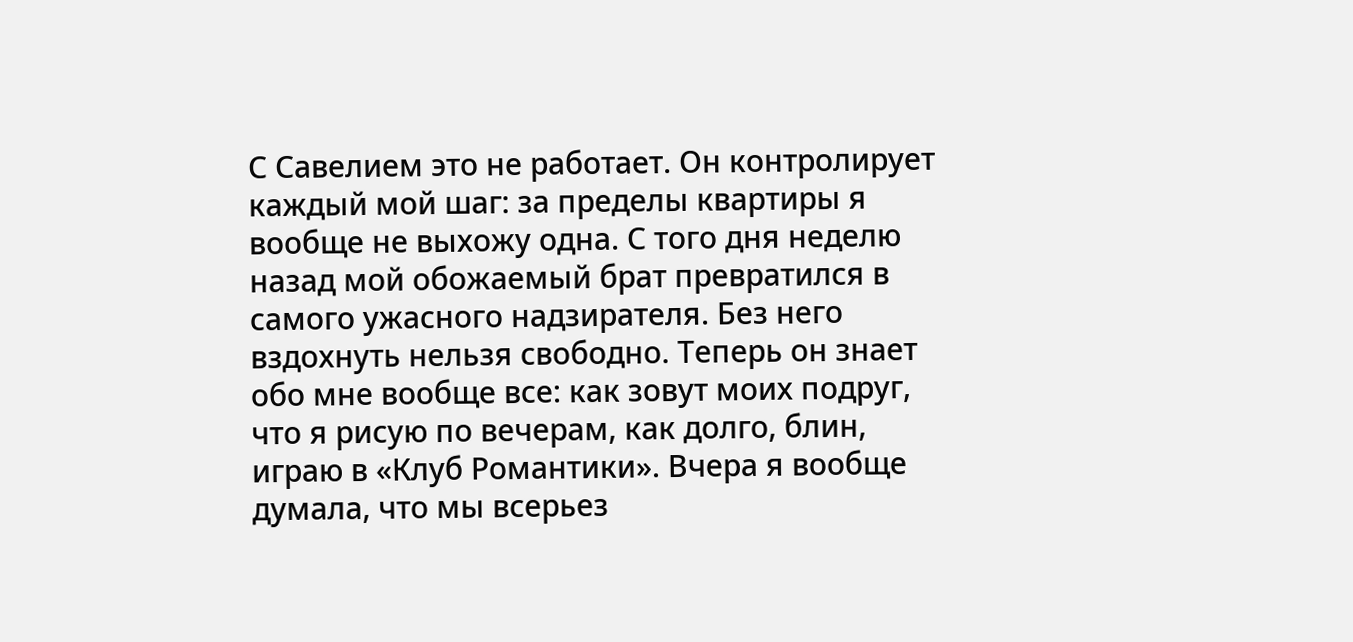С Савелием это не работает. Он контролирует каждый мой шаг: за пределы квартиры я вообще не выхожу одна. С того дня неделю назад мой обожаемый брат превратился в самого ужасного надзирателя. Без него вздохнуть нельзя свободно. Теперь он знает обо мне вообще все: как зовут моих подруг, что я рисую по вечерам, как долго, блин, играю в «Клуб Романтики». Вчера я вообще думала, что мы всерьез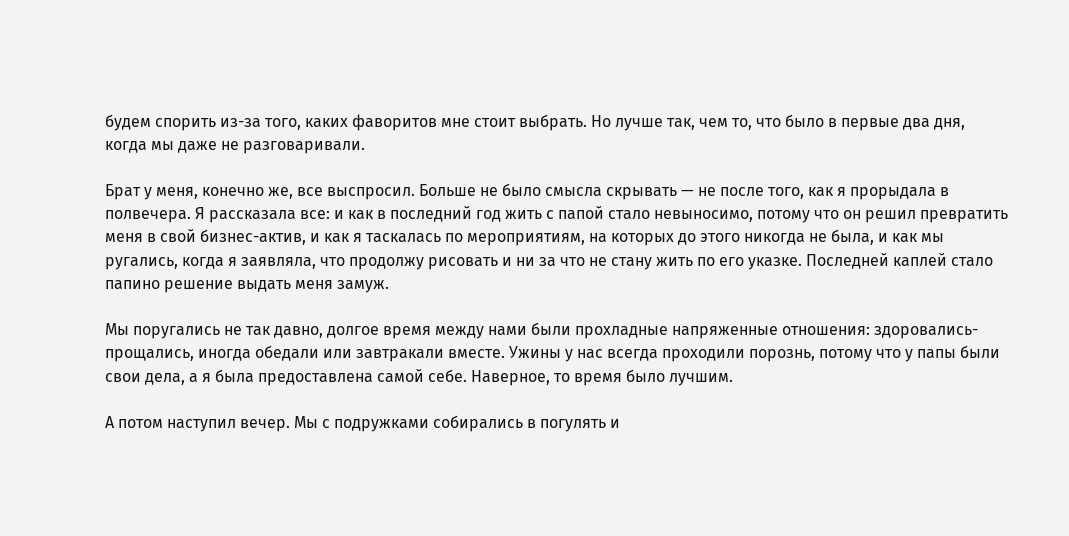будем спорить из-за того, каких фаворитов мне стоит выбрать. Но лучше так, чем то, что было в первые два дня, когда мы даже не разговаривали.

Брат у меня, конечно же, все выспросил. Больше не было смысла скрывать — не после того, как я прорыдала в полвечера. Я рассказала все: и как в последний год жить с папой стало невыносимо, потому что он решил превратить меня в свой бизнес-актив, и как я таскалась по мероприятиям, на которых до этого никогда не была, и как мы ругались, когда я заявляла, что продолжу рисовать и ни за что не стану жить по его указке. Последней каплей стало папино решение выдать меня замуж.

Мы поругались не так давно, долгое время между нами были прохладные напряженные отношения: здоровались-прощались, иногда обедали или завтракали вместе. Ужины у нас всегда проходили порознь, потому что у папы были свои дела, а я была предоставлена самой себе. Наверное, то время было лучшим.

А потом наступил вечер. Мы с подружками собирались в погулять и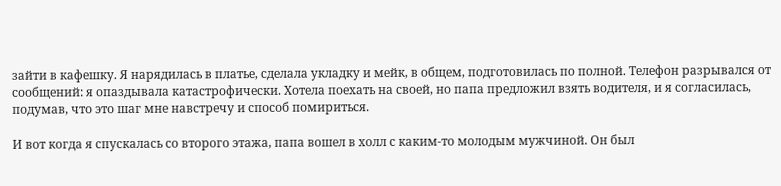зайти в кафешку. Я нарядилась в платье, сделала укладку и мейк, в общем, подготовилась по полной. Телефон разрывался от сообщений: я опаздывала катастрофически. Хотела поехать на своей, но папа предложил взять водителя, и я согласилась, подумав, что это шаг мне навстречу и способ помириться.

И вот когда я спускалась со второго этажа, папа вошел в холл с каким-то молодым мужчиной. Он был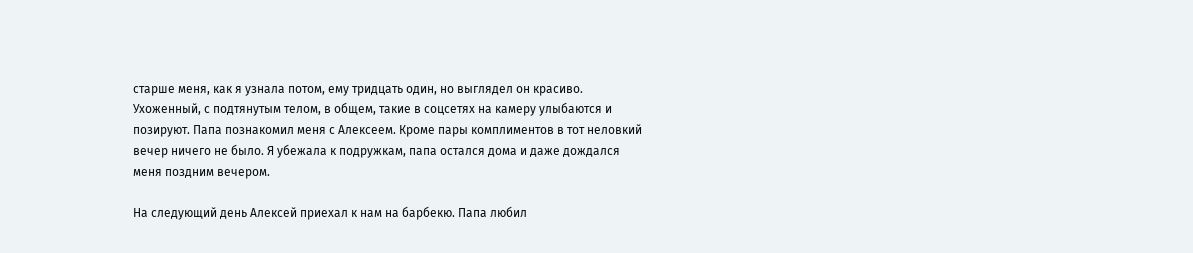старше меня, как я узнала потом, ему тридцать один, но выглядел он красиво. Ухоженный, с подтянутым телом, в общем, такие в соцсетях на камеру улыбаются и позируют. Папа познакомил меня с Алексеем. Кроме пары комплиментов в тот неловкий вечер ничего не было. Я убежала к подружкам, папа остался дома и даже дождался меня поздним вечером.

На следующий день Алексей приехал к нам на барбекю. Папа любил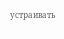устраивать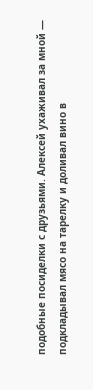подобные посиделки с друзьями. Алексей ухаживал за мной — подкладывал мясо на тарелку и доливал вино в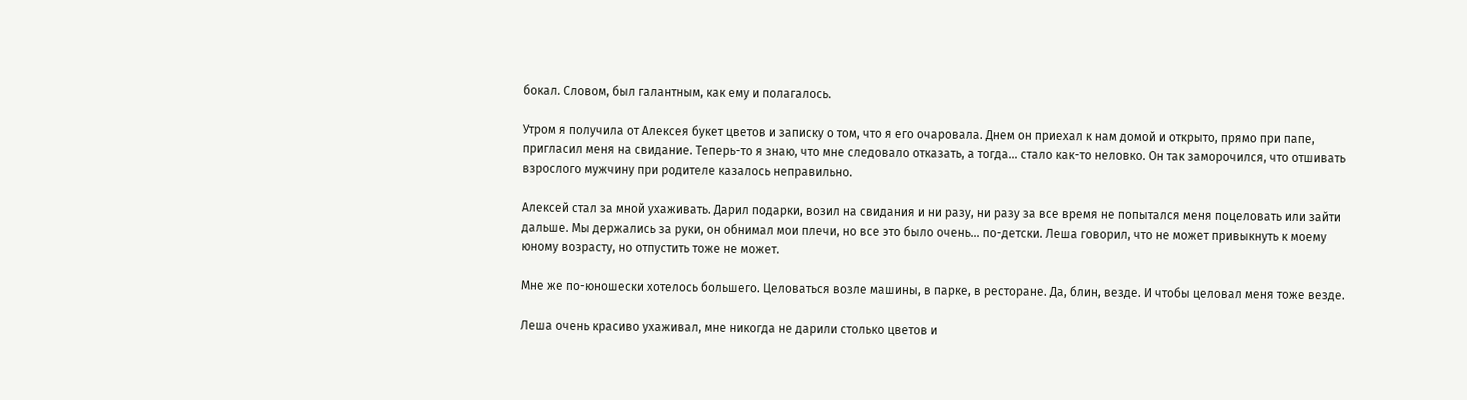бокал. Словом, был галантным, как ему и полагалось.

Утром я получила от Алексея букет цветов и записку о том, что я его очаровала. Днем он приехал к нам домой и открыто, прямо при папе, пригласил меня на свидание. Теперь-то я знаю, что мне следовало отказать, а тогда… стало как-то неловко. Он так заморочился, что отшивать взрослого мужчину при родителе казалось неправильно.

Алексей стал за мной ухаживать. Дарил подарки, возил на свидания и ни разу, ни разу за все время не попытался меня поцеловать или зайти дальше. Мы держались за руки, он обнимал мои плечи, но все это было очень… по-детски. Леша говорил, что не может привыкнуть к моему юному возрасту, но отпустить тоже не может.

Мне же по-юношески хотелось большего. Целоваться возле машины, в парке, в ресторане. Да, блин, везде. И чтобы целовал меня тоже везде.

Леша очень красиво ухаживал, мне никогда не дарили столько цветов и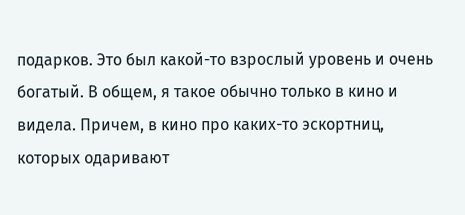подарков. Это был какой-то взрослый уровень и очень богатый. В общем, я такое обычно только в кино и видела. Причем, в кино про каких-то эскортниц, которых одаривают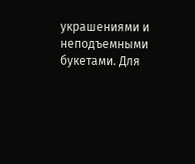украшениями и неподъемными букетами. Для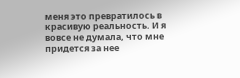меня это превратилось в красивую реальность. И я вовсе не думала, что мне придется за нее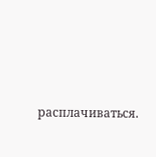расплачиваться.